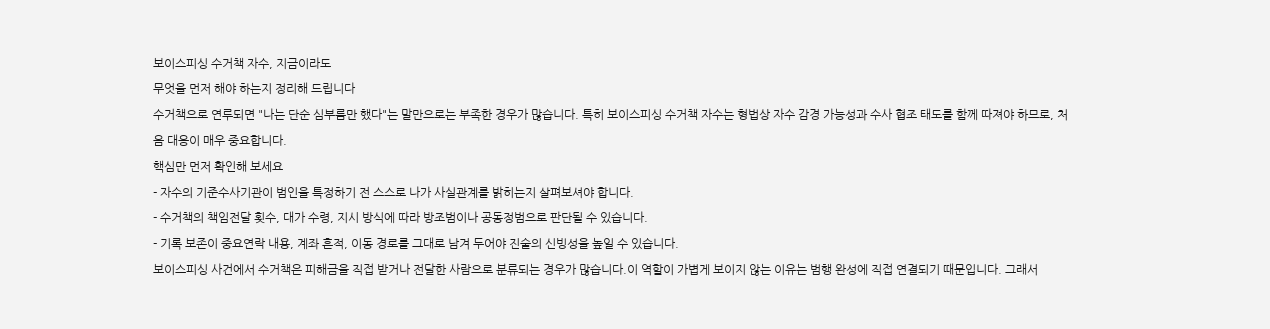보이스피싱 수거책 자수, 지금이라도
무엇을 먼저 해야 하는지 정리해 드립니다
수거책으로 연루되면 "나는 단순 심부름만 했다"는 말만으로는 부족한 경우가 많습니다. 특히 보이스피싱 수거책 자수는 형법상 자수 감경 가능성과 수사 협조 태도를 함께 따져야 하므로, 처음 대응이 매우 중요합니다.
핵심만 먼저 확인해 보세요
- 자수의 기준수사기관이 범인을 특정하기 전 스스로 나가 사실관계를 밝히는지 살펴보셔야 합니다.
- 수거책의 책임전달 횟수, 대가 수령, 지시 방식에 따라 방조범이나 공동정범으로 판단될 수 있습니다.
- 기록 보존이 중요연락 내용, 계좌 흔적, 이동 경로를 그대로 남겨 두어야 진술의 신빙성을 높일 수 있습니다.
보이스피싱 사건에서 수거책은 피해금을 직접 받거나 전달한 사람으로 분류되는 경우가 많습니다.이 역할이 가볍게 보이지 않는 이유는 범행 완성에 직접 연결되기 때문입니다. 그래서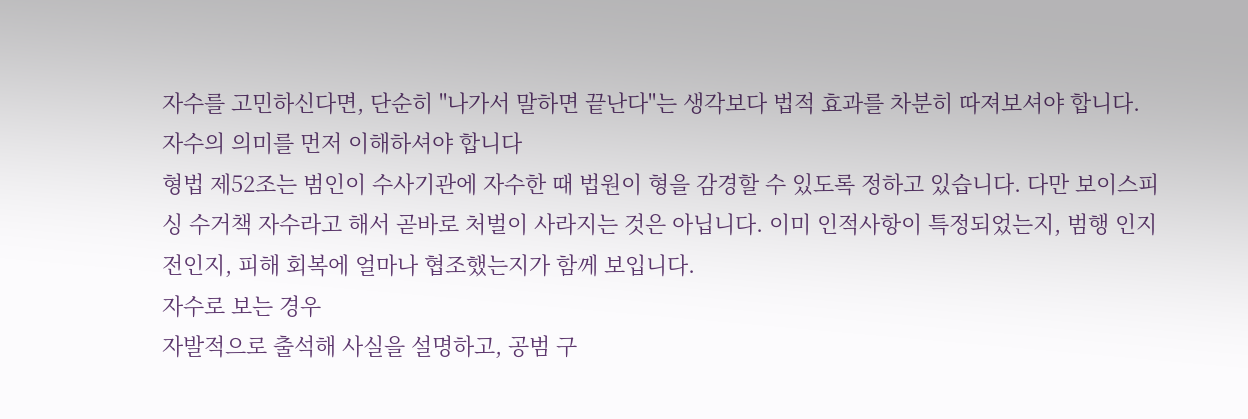자수를 고민하신다면, 단순히 "나가서 말하면 끝난다"는 생각보다 법적 효과를 차분히 따져보셔야 합니다.
자수의 의미를 먼저 이해하셔야 합니다
형법 제52조는 범인이 수사기관에 자수한 때 법원이 형을 감경할 수 있도록 정하고 있습니다. 다만 보이스피싱 수거책 자수라고 해서 곧바로 처벌이 사라지는 것은 아닙니다. 이미 인적사항이 특정되었는지, 범행 인지 전인지, 피해 회복에 얼마나 협조했는지가 함께 보입니다.
자수로 보는 경우
자발적으로 출석해 사실을 설명하고, 공범 구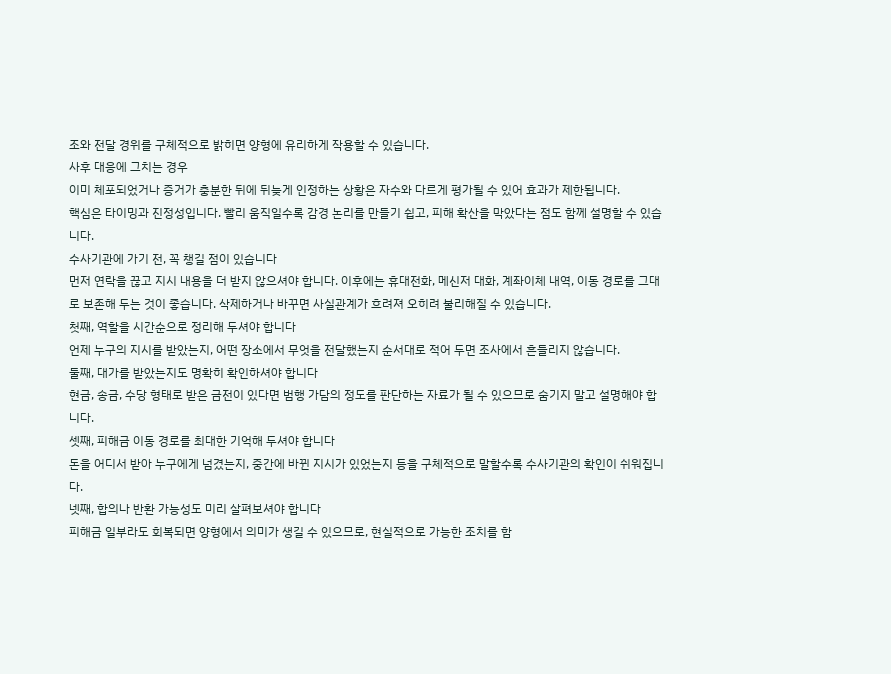조와 전달 경위를 구체적으로 밝히면 양형에 유리하게 작용할 수 있습니다.
사후 대응에 그치는 경우
이미 체포되었거나 증거가 충분한 뒤에 뒤늦게 인정하는 상황은 자수와 다르게 평가될 수 있어 효과가 제한됩니다.
핵심은 타이밍과 진정성입니다. 빨리 움직일수록 감경 논리를 만들기 쉽고, 피해 확산을 막았다는 점도 함께 설명할 수 있습니다.
수사기관에 가기 전, 꼭 챙길 점이 있습니다
먼저 연락을 끊고 지시 내용을 더 받지 않으셔야 합니다. 이후에는 휴대전화, 메신저 대화, 계좌이체 내역, 이동 경로를 그대로 보존해 두는 것이 좋습니다. 삭제하거나 바꾸면 사실관계가 흐려져 오히려 불리해질 수 있습니다.
첫째, 역할을 시간순으로 정리해 두셔야 합니다
언제 누구의 지시를 받았는지, 어떤 장소에서 무엇을 전달했는지 순서대로 적어 두면 조사에서 흔들리지 않습니다.
둘째, 대가를 받았는지도 명확히 확인하셔야 합니다
현금, 송금, 수당 형태로 받은 금전이 있다면 범행 가담의 정도를 판단하는 자료가 될 수 있으므로 숨기지 말고 설명해야 합니다.
셋째, 피해금 이동 경로를 최대한 기억해 두셔야 합니다
돈을 어디서 받아 누구에게 넘겼는지, 중간에 바뀐 지시가 있었는지 등을 구체적으로 말할수록 수사기관의 확인이 쉬워집니다.
넷째, 합의나 반환 가능성도 미리 살펴보셔야 합니다
피해금 일부라도 회복되면 양형에서 의미가 생길 수 있으므로, 현실적으로 가능한 조치를 함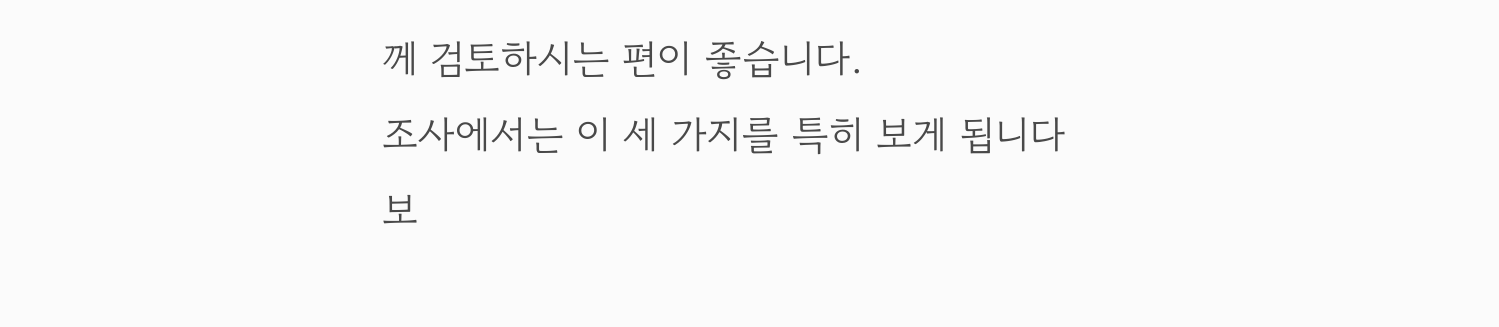께 검토하시는 편이 좋습니다.
조사에서는 이 세 가지를 특히 보게 됩니다
보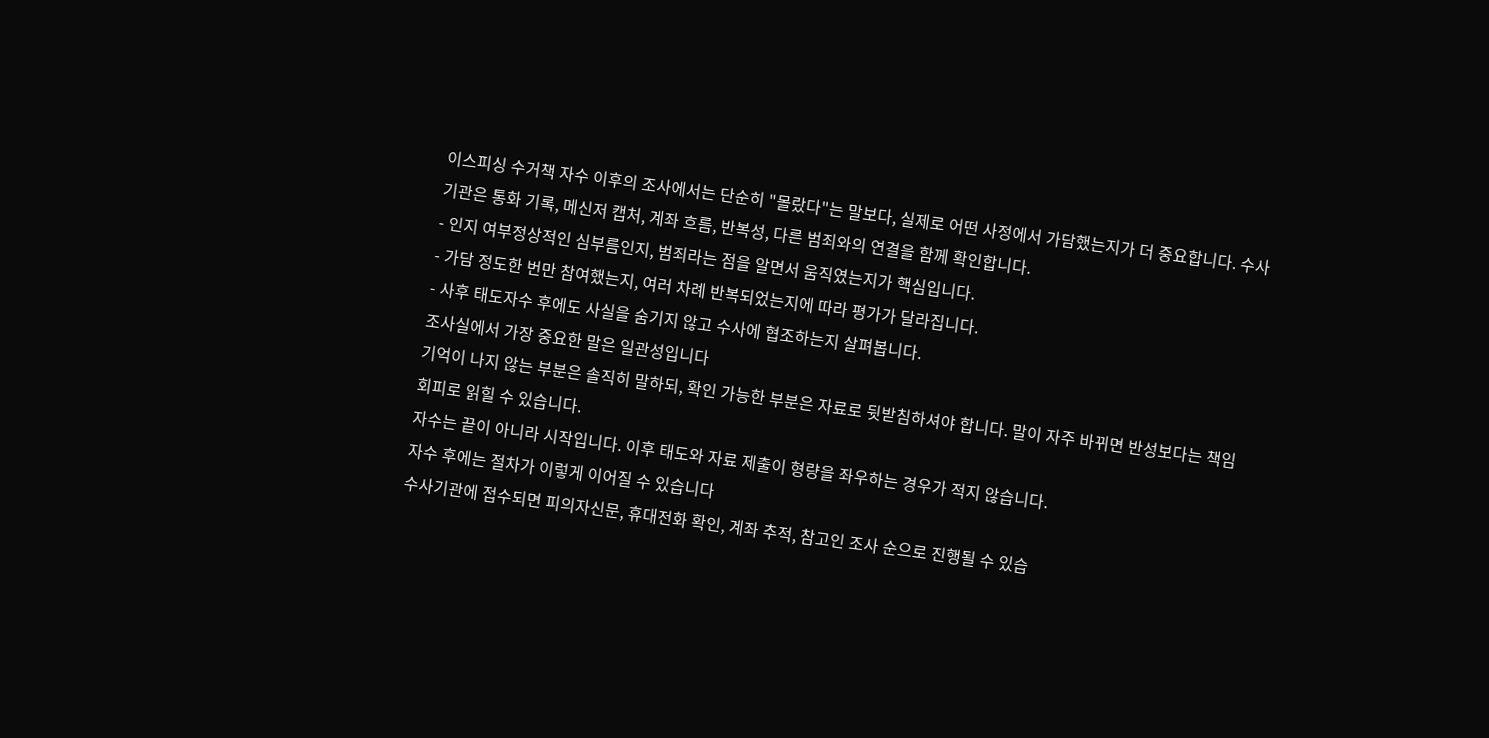이스피싱 수거책 자수 이후의 조사에서는 단순히 "몰랐다"는 말보다, 실제로 어떤 사정에서 가담했는지가 더 중요합니다. 수사기관은 통화 기록, 메신저 캡처, 계좌 흐름, 반복성, 다른 범죄와의 연결을 함께 확인합니다.
- 인지 여부정상적인 심부름인지, 범죄라는 점을 알면서 움직였는지가 핵심입니다.
- 가담 정도한 번만 참여했는지, 여러 차례 반복되었는지에 따라 평가가 달라집니다.
- 사후 태도자수 후에도 사실을 숨기지 않고 수사에 협조하는지 살펴봅니다.
조사실에서 가장 중요한 말은 일관성입니다
기억이 나지 않는 부분은 솔직히 말하되, 확인 가능한 부분은 자료로 뒷받침하셔야 합니다. 말이 자주 바뀌면 반성보다는 책임 회피로 읽힐 수 있습니다.
자수는 끝이 아니라 시작입니다. 이후 태도와 자료 제출이 형량을 좌우하는 경우가 적지 않습니다.
자수 후에는 절차가 이렇게 이어질 수 있습니다
수사기관에 접수되면 피의자신문, 휴대전화 확인, 계좌 추적, 참고인 조사 순으로 진행될 수 있습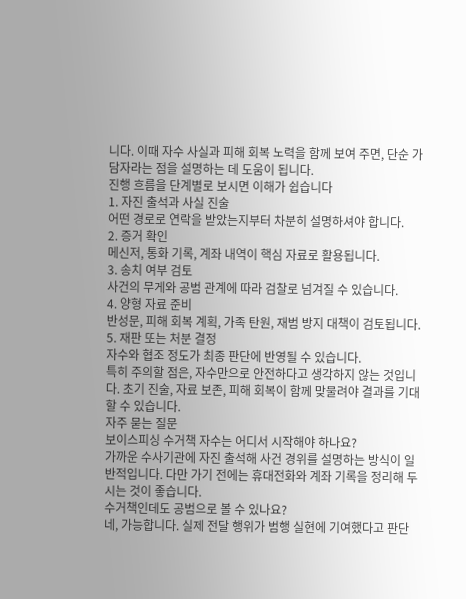니다. 이때 자수 사실과 피해 회복 노력을 함께 보여 주면, 단순 가담자라는 점을 설명하는 데 도움이 됩니다.
진행 흐름을 단계별로 보시면 이해가 쉽습니다
1. 자진 출석과 사실 진술
어떤 경로로 연락을 받았는지부터 차분히 설명하셔야 합니다.
2. 증거 확인
메신저, 통화 기록, 계좌 내역이 핵심 자료로 활용됩니다.
3. 송치 여부 검토
사건의 무게와 공범 관계에 따라 검찰로 넘겨질 수 있습니다.
4. 양형 자료 준비
반성문, 피해 회복 계획, 가족 탄원, 재범 방지 대책이 검토됩니다.
5. 재판 또는 처분 결정
자수와 협조 정도가 최종 판단에 반영될 수 있습니다.
특히 주의할 점은, 자수만으로 안전하다고 생각하지 않는 것입니다. 초기 진술, 자료 보존, 피해 회복이 함께 맞물려야 결과를 기대할 수 있습니다.
자주 묻는 질문
보이스피싱 수거책 자수는 어디서 시작해야 하나요?
가까운 수사기관에 자진 출석해 사건 경위를 설명하는 방식이 일반적입니다. 다만 가기 전에는 휴대전화와 계좌 기록을 정리해 두시는 것이 좋습니다.
수거책인데도 공범으로 볼 수 있나요?
네, 가능합니다. 실제 전달 행위가 범행 실현에 기여했다고 판단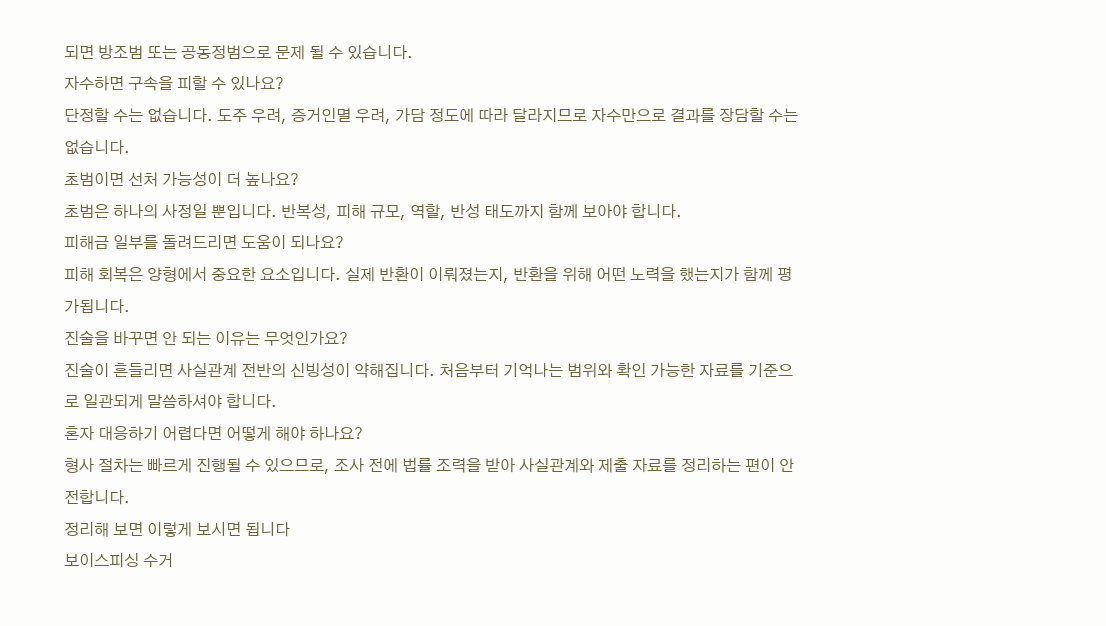되면 방조범 또는 공동정범으로 문제 될 수 있습니다.
자수하면 구속을 피할 수 있나요?
단정할 수는 없습니다. 도주 우려, 증거인멸 우려, 가담 정도에 따라 달라지므로 자수만으로 결과를 장담할 수는 없습니다.
초범이면 선처 가능성이 더 높나요?
초범은 하나의 사정일 뿐입니다. 반복성, 피해 규모, 역할, 반성 태도까지 함께 보아야 합니다.
피해금 일부를 돌려드리면 도움이 되나요?
피해 회복은 양형에서 중요한 요소입니다. 실제 반환이 이뤄졌는지, 반환을 위해 어떤 노력을 했는지가 함께 평가됩니다.
진술을 바꾸면 안 되는 이유는 무엇인가요?
진술이 흔들리면 사실관계 전반의 신빙성이 약해집니다. 처음부터 기억나는 범위와 확인 가능한 자료를 기준으로 일관되게 말씀하셔야 합니다.
혼자 대응하기 어렵다면 어떻게 해야 하나요?
형사 절차는 빠르게 진행될 수 있으므로, 조사 전에 법률 조력을 받아 사실관계와 제출 자료를 정리하는 편이 안전합니다.
정리해 보면 이렇게 보시면 됩니다
보이스피싱 수거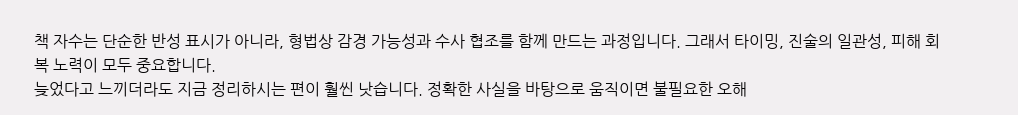책 자수는 단순한 반성 표시가 아니라, 형법상 감경 가능성과 수사 협조를 함께 만드는 과정입니다. 그래서 타이밍, 진술의 일관성, 피해 회복 노력이 모두 중요합니다.
늦었다고 느끼더라도 지금 정리하시는 편이 훨씬 낫습니다. 정확한 사실을 바탕으로 움직이면 불필요한 오해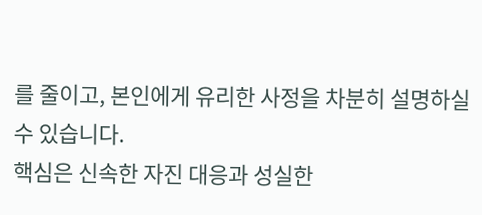를 줄이고, 본인에게 유리한 사정을 차분히 설명하실 수 있습니다.
핵심은 신속한 자진 대응과 성실한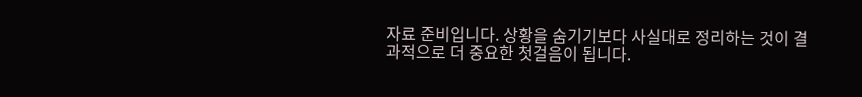자료 준비입니다. 상황을 숨기기보다 사실대로 정리하는 것이 결과적으로 더 중요한 첫걸음이 됩니다.